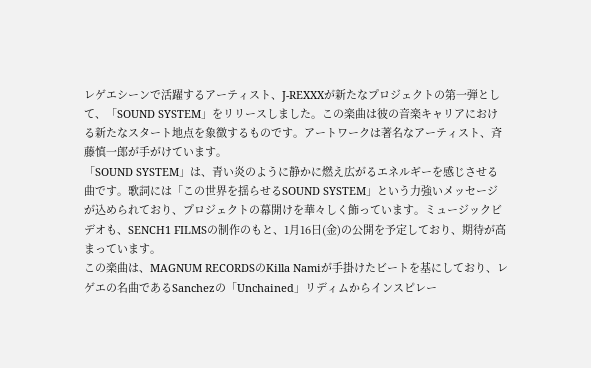レゲエシーンで活躍するアーティスト、J-REXXXが新たなプロジェクトの第一弾として、「SOUND SYSTEM」をリリースしました。この楽曲は彼の音楽キャリアにおける新たなスタート地点を象徴するものです。アートワークは著名なアーティスト、斉藤慎一郎が手がけています。
「SOUND SYSTEM」は、青い炎のように静かに燃え広がるエネルギーを感じさせる曲です。歌詞には「この世界を揺らせるSOUND SYSTEM」という力強いメッセージが込められており、プロジェクトの幕開けを華々しく飾っています。ミュージックビデオも、SENCH1 FILMSの制作のもと、1月16日(金)の公開を予定しており、期待が高まっています。
この楽曲は、MAGNUM RECORDSのKilla Namiが手掛けたビートを基にしており、レゲエの名曲であるSanchezの「Unchained」リディムからインスピレー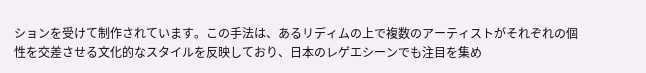ションを受けて制作されています。この手法は、あるリディムの上で複数のアーティストがそれぞれの個性を交差させる文化的なスタイルを反映しており、日本のレゲエシーンでも注目を集め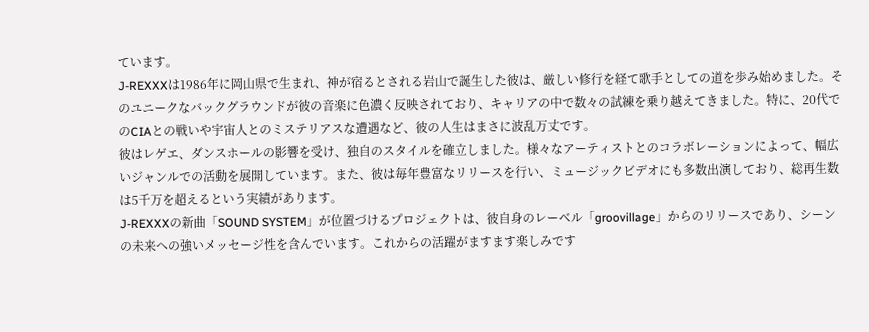ています。
J-REXXXは1986年に岡山県で生まれ、神が宿るとされる岩山で誕生した彼は、厳しい修行を経て歌手としての道を歩み始めました。そのユニークなバックグラウンドが彼の音楽に色濃く反映されており、キャリアの中で数々の試練を乗り越えてきました。特に、20代でのCIAとの戦いや宇宙人とのミステリアスな遭遇など、彼の人生はまさに波乱万丈です。
彼はレゲエ、ダンスホールの影響を受け、独自のスタイルを確立しました。様々なアーティストとのコラボレーションによって、幅広いジャンルでの活動を展開しています。また、彼は毎年豊富なリリースを行い、ミュージックビデオにも多数出演しており、総再生数は5千万を超えるという実績があります。
J-REXXXの新曲「SOUND SYSTEM」が位置づけるプロジェクトは、彼自身のレーベル「groovillage」からのリリースであり、シーンの未来への強いメッセージ性を含んでいます。これからの活躍がますます楽しみです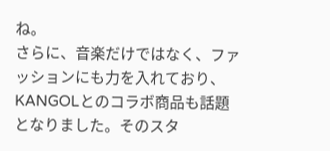ね。
さらに、音楽だけではなく、ファッションにも力を入れており、KANGOLとのコラボ商品も話題となりました。そのスタ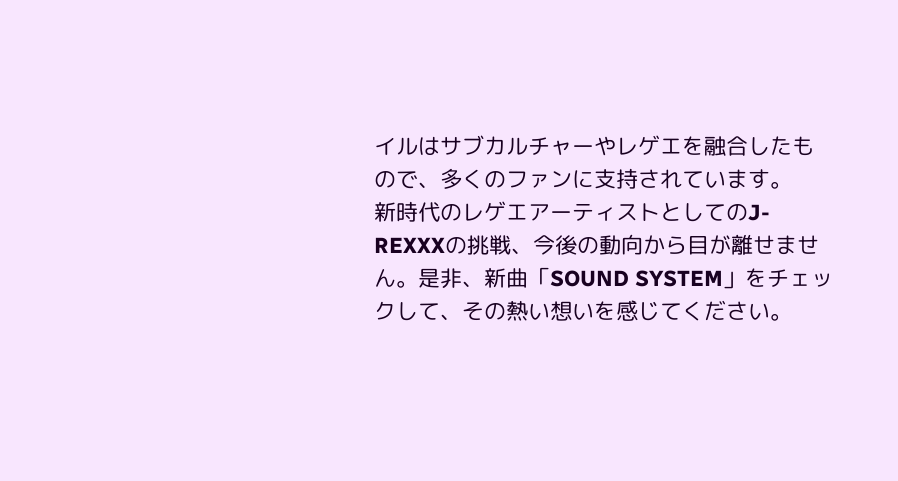イルはサブカルチャーやレゲエを融合したもので、多くのファンに支持されています。
新時代のレゲエアーティストとしてのJ-REXXXの挑戦、今後の動向から目が離せません。是非、新曲「SOUND SYSTEM」をチェックして、その熱い想いを感じてください。